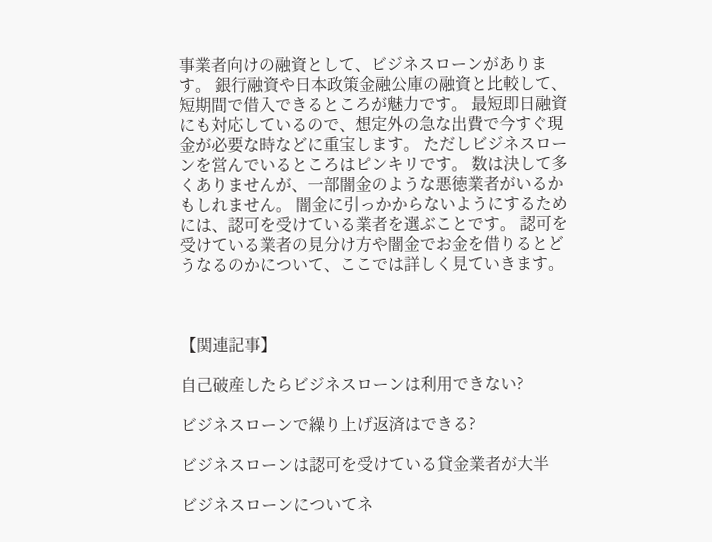事業者向けの融資として、ビジネスローンがあります。 銀行融資や日本政策金融公庫の融資と比較して、短期間で借入できるところが魅力です。 最短即日融資にも対応しているので、想定外の急な出費で今すぐ現金が必要な時などに重宝します。 ただしビジネスローンを営んでいるところはピンキリです。 数は決して多くありませんが、一部闇金のような悪徳業者がいるかもしれません。 闇金に引っかからないようにするためには、認可を受けている業者を選ぶことです。 認可を受けている業者の見分け方や闇金でお金を借りるとどうなるのかについて、ここでは詳しく見ていきます。



【関連記事】

自己破産したらビジネスローンは利用できない?

ビジネスローンで繰り上げ返済はできる?

ビジネスローンは認可を受けている貸金業者が大半

ビジネスローンについてネ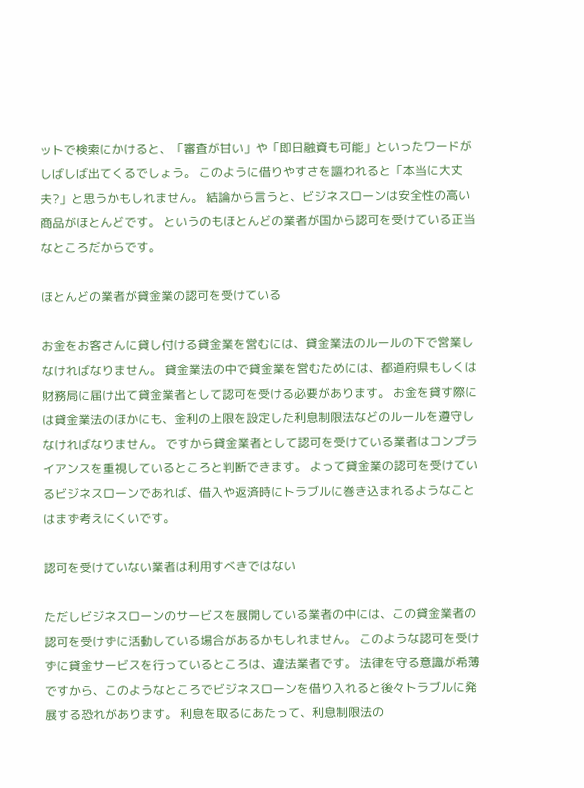ットで検索にかけると、「審査が甘い」や「即日融資も可能」といったワードがしばしば出てくるでしょう。 このように借りやすさを謳われると「本当に大丈夫?」と思うかもしれません。 結論から言うと、ビジネスローンは安全性の高い商品がほとんどです。 というのもほとんどの業者が国から認可を受けている正当なところだからです。

ほとんどの業者が貸金業の認可を受けている

お金をお客さんに貸し付ける貸金業を営むには、貸金業法のルールの下で営業しなければなりません。 貸金業法の中で貸金業を営むためには、都道府県もしくは財務局に届け出て貸金業者として認可を受ける必要があります。 お金を貸す際には貸金業法のほかにも、金利の上限を設定した利息制限法などのルールを遵守しなければなりません。 ですから貸金業者として認可を受けている業者はコンプライアンスを重視しているところと判断できます。 よって貸金業の認可を受けているビジネスローンであれば、借入や返済時にトラブルに巻き込まれるようなことはまず考えにくいです。

認可を受けていない業者は利用すべきではない

ただしビジネスローンのサービスを展開している業者の中には、この貸金業者の認可を受けずに活動している場合があるかもしれません。 このような認可を受けずに貸金サービスを行っているところは、違法業者です。 法律を守る意識が希薄ですから、このようなところでビジネスローンを借り入れると後々トラブルに発展する恐れがあります。 利息を取るにあたって、利息制限法の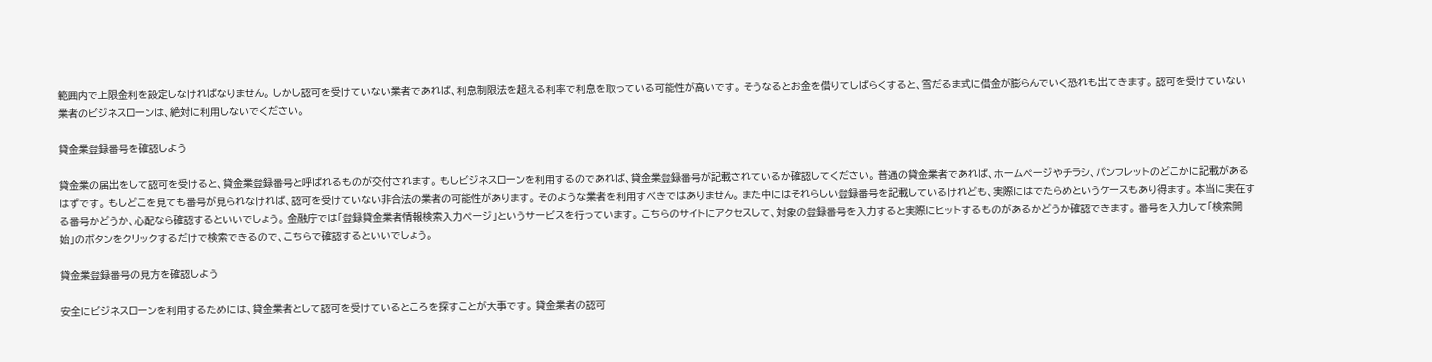範囲内で上限金利を設定しなければなりません。 しかし認可を受けていない業者であれば、利息制限法を超える利率で利息を取っている可能性が高いです。 そうなるとお金を借りてしばらくすると、雪だるま式に借金が膨らんでいく恐れも出てきます。 認可を受けていない業者のビジネスローンは、絶対に利用しないでください。

貸金業登録番号を確認しよう

貸金業の届出をして認可を受けると、貸金業登録番号と呼ばれるものが交付されます。 もしビジネスローンを利用するのであれば、貸金業登録番号が記載されているか確認してください。 普通の貸金業者であれば、ホームページやチラシ、パンフレットのどこかに記載があるはずです。 もしどこを見ても番号が見られなければ、認可を受けていない非合法の業者の可能性があります。 そのような業者を利用すべきではありません。 また中にはそれらしい登録番号を記載しているけれども、実際にはでたらめというケースもあり得ます。 本当に実在する番号かどうか、心配なら確認するといいでしょう。 金融庁では「登録貸金業者情報検索入力ページ」というサービスを行っています。 こちらのサイトにアクセスして、対象の登録番号を入力すると実際にヒットするものがあるかどうか確認できます。 番号を入力して「検索開始」のボタンをクリックするだけで検索できるので、こちらで確認するといいでしょう。

貸金業登録番号の見方を確認しよう

安全にビジネスローンを利用するためには、貸金業者として認可を受けているところを探すことが大事です。 貸金業者の認可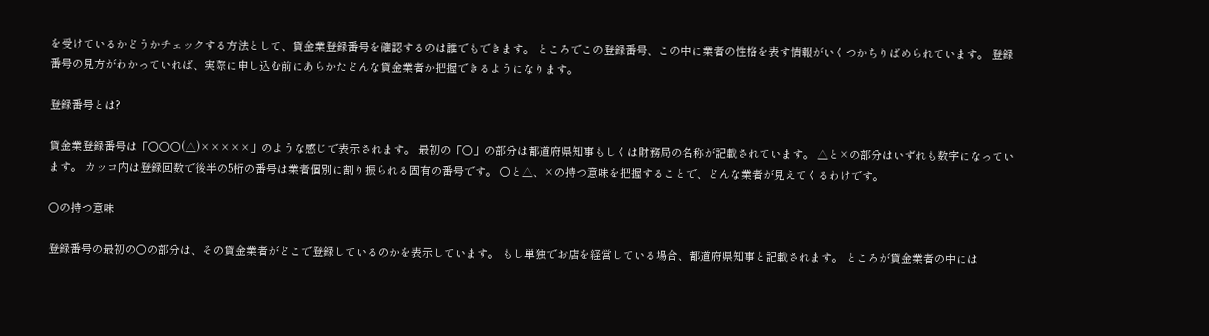を受けているかどうかチェックする方法として、貸金業登録番号を確認するのは誰でもできます。 ところでこの登録番号、この中に業者の性格を表す情報がいくつかちりばめられています。 登録番号の見方がわかっていれば、実際に申し込む前にあらかたどんな貸金業者か把握できるようになります。

登録番号とは?

貸金業登録番号は「○○○(△)×××××」のような感じで表示されます。 最初の「○」の部分は都道府県知事もしくは財務局の名称が記載されています。 △と×の部分はいずれも数字になっています。 カッコ内は登録回数で後半の5桁の番号は業者個別に割り振られる固有の番号です。 ○と△、×の持つ意味を把握することで、どんな業者が見えてくるわけです。

○の持つ意味

登録番号の最初の○の部分は、その貸金業者がどこで登録しているのかを表示しています。 もし単独でお店を経営している場合、都道府県知事と記載されます。 ところが貸金業者の中には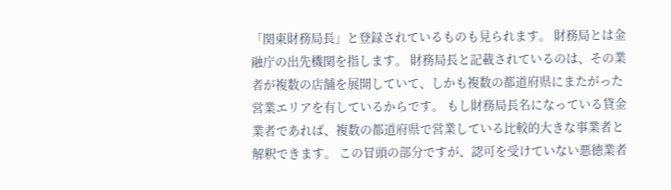「関東財務局長」と登録されているものも見られます。 財務局とは金融庁の出先機関を指します。 財務局長と記載されているのは、その業者が複数の店舗を展開していて、しかも複数の都道府県にまたがった営業エリアを有しているからです。 もし財務局長名になっている貸金業者であれば、複数の都道府県で営業している比較的大きな事業者と解釈できます。 この冒頭の部分ですが、認可を受けていない悪徳業者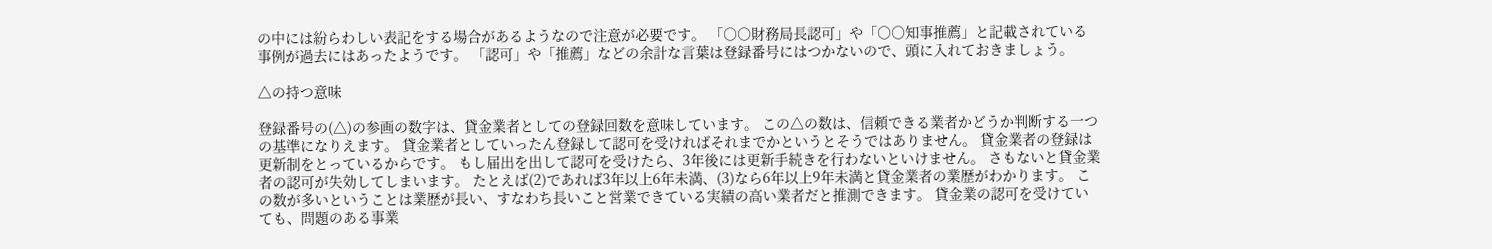の中には紛らわしい表記をする場合があるようなので注意が必要です。 「○○財務局長認可」や「○○知事推薦」と記載されている事例が過去にはあったようです。 「認可」や「推薦」などの余計な言葉は登録番号にはつかないので、頭に入れておきましょう。

△の持つ意味

登録番号の(△)の参画の数字は、貸金業者としての登録回数を意味しています。 この△の数は、信頼できる業者かどうか判断する一つの基準になりえます。 貸金業者としていったん登録して認可を受ければそれまでかというとそうではありません。 貸金業者の登録は更新制をとっているからです。 もし届出を出して認可を受けたら、3年後には更新手続きを行わないといけません。 さもないと貸金業者の認可が失効してしまいます。 たとえば(2)であれば3年以上6年未満、(3)なら6年以上9年未満と貸金業者の業歴がわかります。 この数が多いということは業歴が長い、すなわち長いこと営業できている実績の高い業者だと推測できます。 貸金業の認可を受けていても、問題のある事業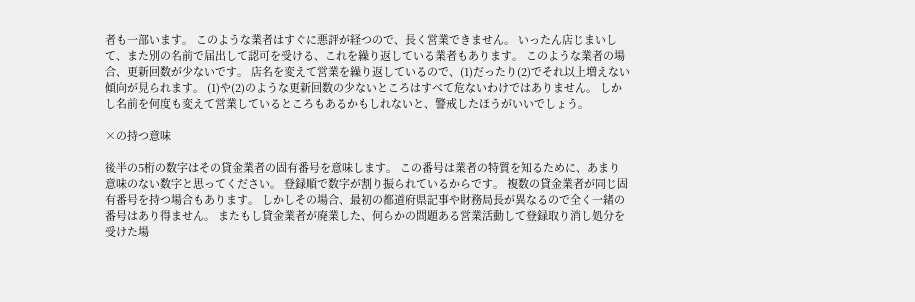者も一部います。 このような業者はすぐに悪評が経つので、長く営業できません。 いったん店じまいして、また別の名前で届出して認可を受ける、これを繰り返している業者もあります。 このような業者の場合、更新回数が少ないです。 店名を変えて営業を繰り返しているので、(1)だったり(2)でそれ以上増えない傾向が見られます。 (1)や(2)のような更新回数の少ないところはすべて危ないわけではありません。 しかし名前を何度も変えて営業しているところもあるかもしれないと、警戒したほうがいいでしょう。

×の持つ意味

後半の5桁の数字はその貸金業者の固有番号を意味します。 この番号は業者の特質を知るために、あまり意味のない数字と思ってください。 登録順で数字が割り振られているからです。 複数の貸金業者が同じ固有番号を持つ場合もあります。 しかしその場合、最初の都道府県記事や財務局長が異なるので全く一緒の番号はあり得ません。 またもし貸金業者が廃業した、何らかの問題ある営業活動して登録取り消し処分を受けた場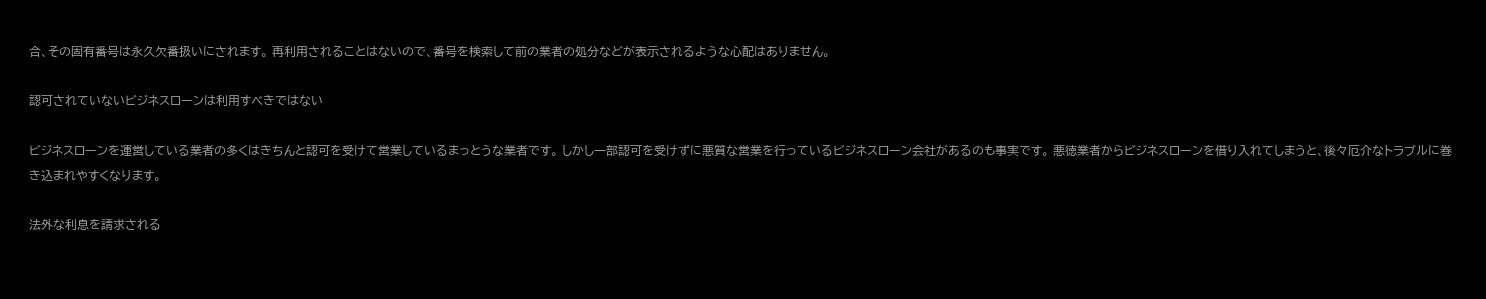合、その固有番号は永久欠番扱いにされます。 再利用されることはないので、番号を検索して前の業者の処分などが表示されるような心配はありません。

認可されていないビジネスローンは利用すべきではない

ビジネスローンを運営している業者の多くはきちんと認可を受けて営業しているまっとうな業者です。 しかし一部認可を受けずに悪質な営業を行っているビジネスローン会社があるのも事実です。 悪徳業者からビジネスローンを借り入れてしまうと、後々厄介なトラブルに巻き込まれやすくなります。

法外な利息を請求される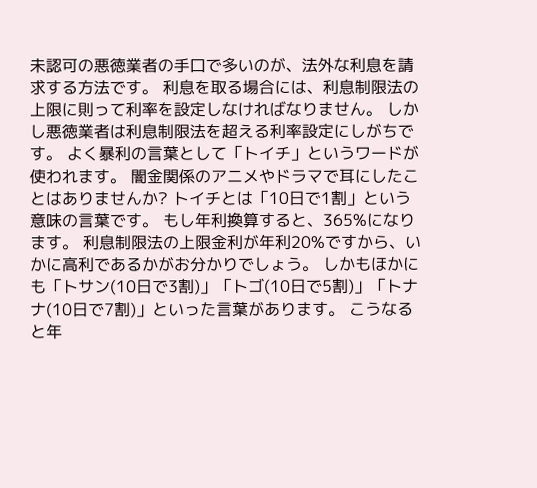未認可の悪徳業者の手口で多いのが、法外な利息を請求する方法です。 利息を取る場合には、利息制限法の上限に則って利率を設定しなければなりません。 しかし悪徳業者は利息制限法を超える利率設定にしがちです。 よく暴利の言葉として「トイチ」というワードが使われます。 闇金関係のアニメやドラマで耳にしたことはありませんか? トイチとは「10日で1割」という意味の言葉です。 もし年利換算すると、365%になります。 利息制限法の上限金利が年利20%ですから、いかに高利であるかがお分かりでしょう。 しかもほかにも「トサン(10日で3割)」「トゴ(10日で5割)」「トナナ(10日で7割)」といった言葉があります。 こうなると年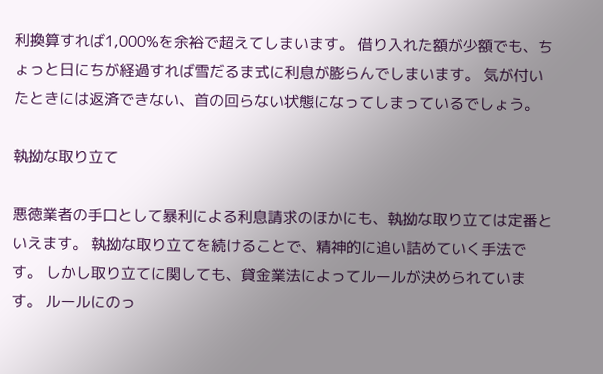利換算すれば1,000%を余裕で超えてしまいます。 借り入れた額が少額でも、ちょっと日にちが経過すれば雪だるま式に利息が膨らんでしまいます。 気が付いたときには返済できない、首の回らない状態になってしまっているでしょう。

執拗な取り立て

悪徳業者の手口として暴利による利息請求のほかにも、執拗な取り立ては定番といえます。 執拗な取り立てを続けることで、精神的に追い詰めていく手法です。 しかし取り立てに関しても、貸金業法によってルールが決められています。 ルールにのっ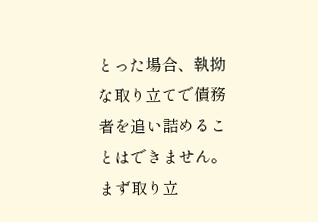とった場合、執拗な取り立てで債務者を追い詰めることはできません。 まず取り立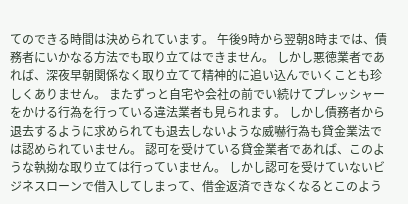てのできる時間は決められています。 午後9時から翌朝8時までは、債務者にいかなる方法でも取り立てはできません。 しかし悪徳業者であれば、深夜早朝関係なく取り立てて精神的に追い込んでいくことも珍しくありません。 またずっと自宅や会社の前でい続けてプレッシャーをかける行為を行っている違法業者も見られます。 しかし債務者から退去するように求められても退去しないような威嚇行為も貸金業法では認められていません。 認可を受けている貸金業者であれば、このような執拗な取り立ては行っていません。 しかし認可を受けていないビジネスローンで借入してしまって、借金返済できなくなるとこのよう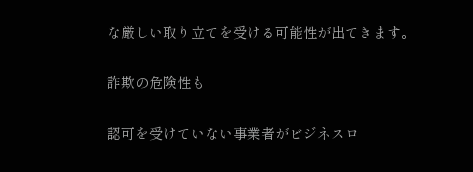な厳しい取り立てを受ける可能性が出てきます。

詐欺の危険性も

認可を受けていない事業者がビジネスロ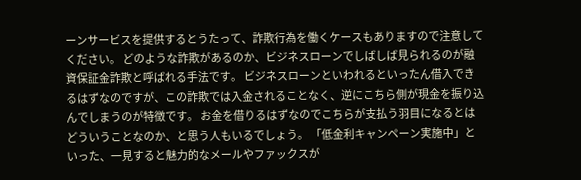ーンサービスを提供するとうたって、詐欺行為を働くケースもありますので注意してください。 どのような詐欺があるのか、ビジネスローンでしばしば見られるのが融資保証金詐欺と呼ばれる手法です。 ビジネスローンといわれるといったん借入できるはずなのですが、この詐欺では入金されることなく、逆にこちら側が現金を振り込んでしまうのが特徴です。 お金を借りるはずなのでこちらが支払う羽目になるとはどういうことなのか、と思う人もいるでしょう。 「低金利キャンペーン実施中」といった、一見すると魅力的なメールやファックスが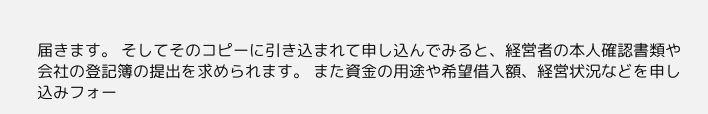届きます。 そしてそのコピーに引き込まれて申し込んでみると、経営者の本人確認書類や会社の登記簿の提出を求められます。 また資金の用途や希望借入額、経営状況などを申し込みフォー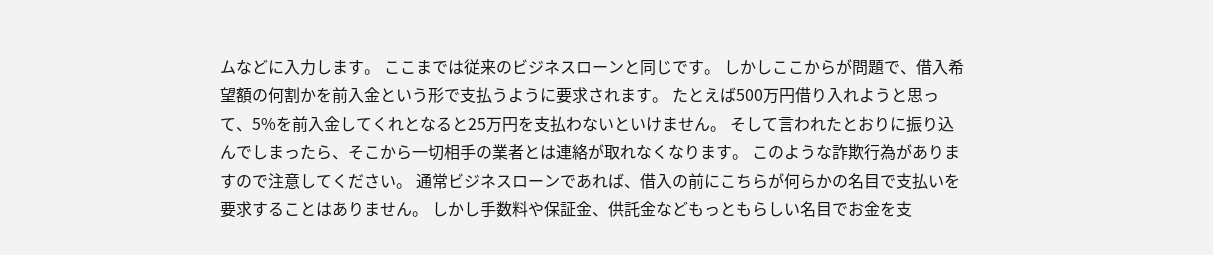ムなどに入力します。 ここまでは従来のビジネスローンと同じです。 しかしここからが問題で、借入希望額の何割かを前入金という形で支払うように要求されます。 たとえば500万円借り入れようと思って、5%を前入金してくれとなると25万円を支払わないといけません。 そして言われたとおりに振り込んでしまったら、そこから一切相手の業者とは連絡が取れなくなります。 このような詐欺行為がありますので注意してください。 通常ビジネスローンであれば、借入の前にこちらが何らかの名目で支払いを要求することはありません。 しかし手数料や保証金、供託金などもっともらしい名目でお金を支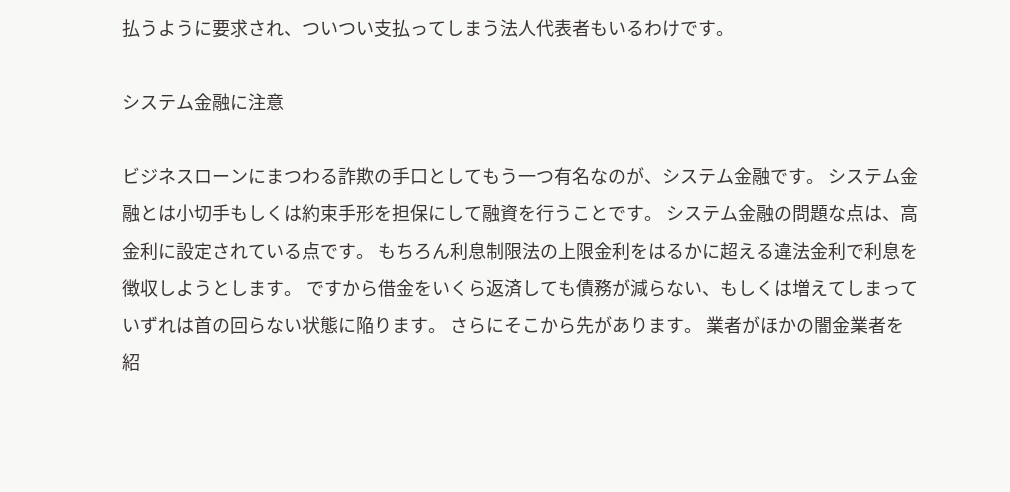払うように要求され、ついつい支払ってしまう法人代表者もいるわけです。

システム金融に注意

ビジネスローンにまつわる詐欺の手口としてもう一つ有名なのが、システム金融です。 システム金融とは小切手もしくは約束手形を担保にして融資を行うことです。 システム金融の問題な点は、高金利に設定されている点です。 もちろん利息制限法の上限金利をはるかに超える違法金利で利息を徴収しようとします。 ですから借金をいくら返済しても債務が減らない、もしくは増えてしまっていずれは首の回らない状態に陥ります。 さらにそこから先があります。 業者がほかの闇金業者を紹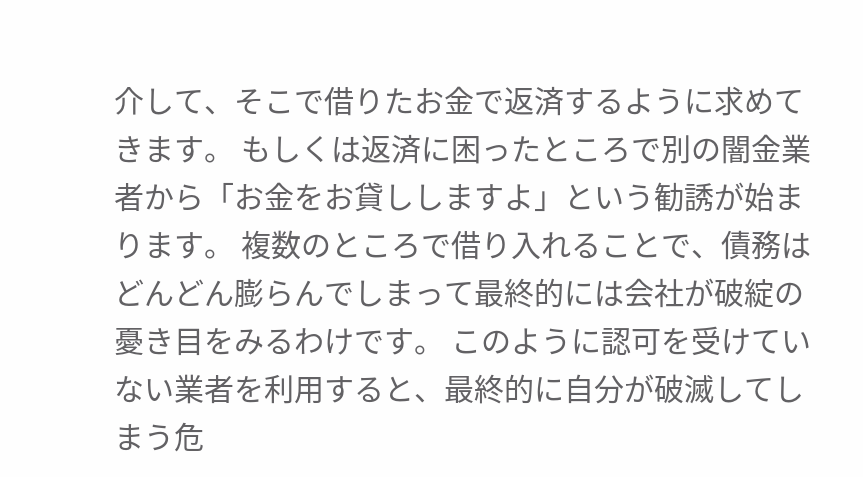介して、そこで借りたお金で返済するように求めてきます。 もしくは返済に困ったところで別の闇金業者から「お金をお貸ししますよ」という勧誘が始まります。 複数のところで借り入れることで、債務はどんどん膨らんでしまって最終的には会社が破綻の憂き目をみるわけです。 このように認可を受けていない業者を利用すると、最終的に自分が破滅してしまう危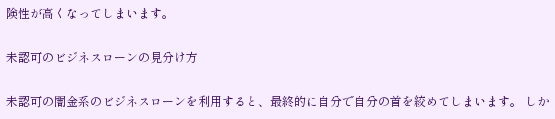険性が高くなってしまいます。

未認可のビジネスローンの見分け方

未認可の闇金系のビジネスローンを利用すると、最終的に自分で自分の首を絞めてしまいます。 しか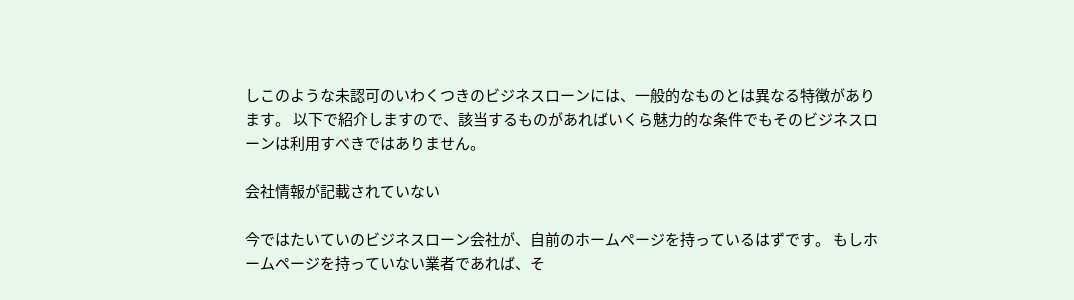しこのような未認可のいわくつきのビジネスローンには、一般的なものとは異なる特徴があります。 以下で紹介しますので、該当するものがあればいくら魅力的な条件でもそのビジネスローンは利用すべきではありません。

会社情報が記載されていない

今ではたいていのビジネスローン会社が、自前のホームページを持っているはずです。 もしホームページを持っていない業者であれば、そ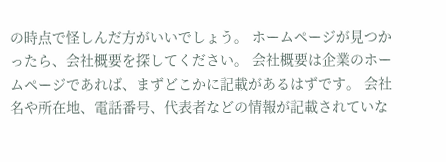の時点で怪しんだ方がいいでしょう。 ホームページが見つかったら、会社概要を探してください。 会社概要は企業のホームページであれば、まずどこかに記載があるはずです。 会社名や所在地、電話番号、代表者などの情報が記載されていな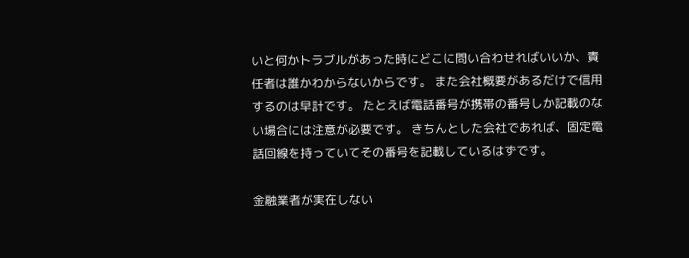いと何かトラブルがあった時にどこに問い合わせればいいか、責任者は誰かわからないからです。 また会社概要があるだけで信用するのは早計です。 たとえば電話番号が携帯の番号しか記載のない場合には注意が必要です。 きちんとした会社であれば、固定電話回線を持っていてその番号を記載しているはずです。

金融業者が実在しない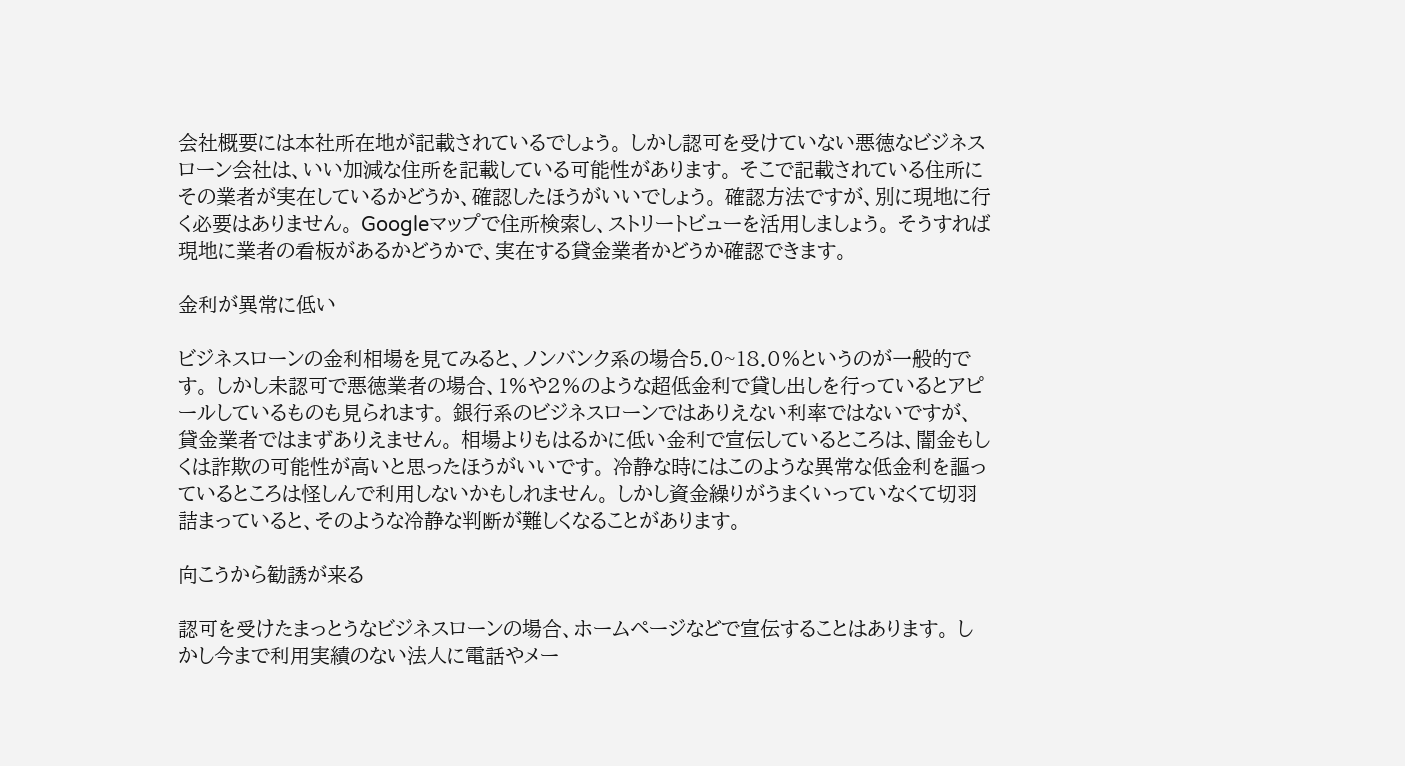会社概要には本社所在地が記載されているでしょう。 しかし認可を受けていない悪徳なビジネスローン会社は、いい加減な住所を記載している可能性があります。 そこで記載されている住所にその業者が実在しているかどうか、確認したほうがいいでしょう。 確認方法ですが、別に現地に行く必要はありません。 Googleマップで住所検索し、ストリートビューを活用しましょう。 そうすれば現地に業者の看板があるかどうかで、実在する貸金業者かどうか確認できます。

金利が異常に低い

ビジネスローンの金利相場を見てみると、ノンバンク系の場合5.0~18.0%というのが一般的です。 しかし未認可で悪徳業者の場合、1%や2%のような超低金利で貸し出しを行っているとアピールしているものも見られます。 銀行系のビジネスローンではありえない利率ではないですが、貸金業者ではまずありえません。 相場よりもはるかに低い金利で宣伝しているところは、闇金もしくは詐欺の可能性が高いと思ったほうがいいです。 冷静な時にはこのような異常な低金利を謳っているところは怪しんで利用しないかもしれません。 しかし資金繰りがうまくいっていなくて切羽詰まっていると、そのような冷静な判断が難しくなることがあります。

向こうから勧誘が来る

認可を受けたまっとうなビジネスローンの場合、ホームページなどで宣伝することはあります。 しかし今まで利用実績のない法人に電話やメー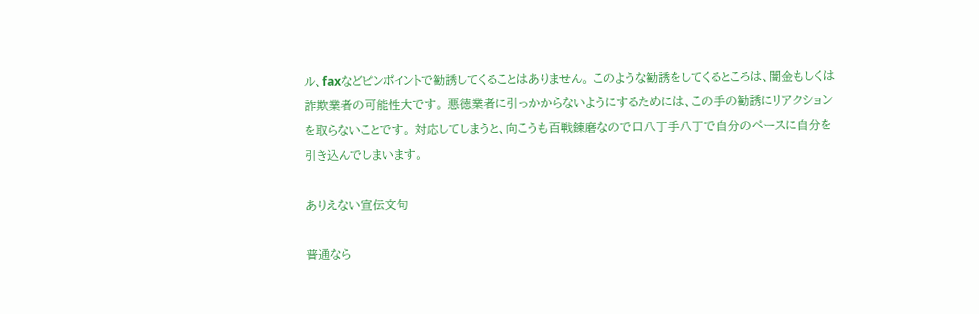ル、faxなどピンポイントで勧誘してくることはありません。 このような勧誘をしてくるところは、闇金もしくは詐欺業者の可能性大です。 悪徳業者に引っかからないようにするためには、この手の勧誘にリアクションを取らないことです。 対応してしまうと、向こうも百戦錬磨なので口八丁手八丁で自分のペースに自分を引き込んでしまいます。

ありえない宣伝文句

普通なら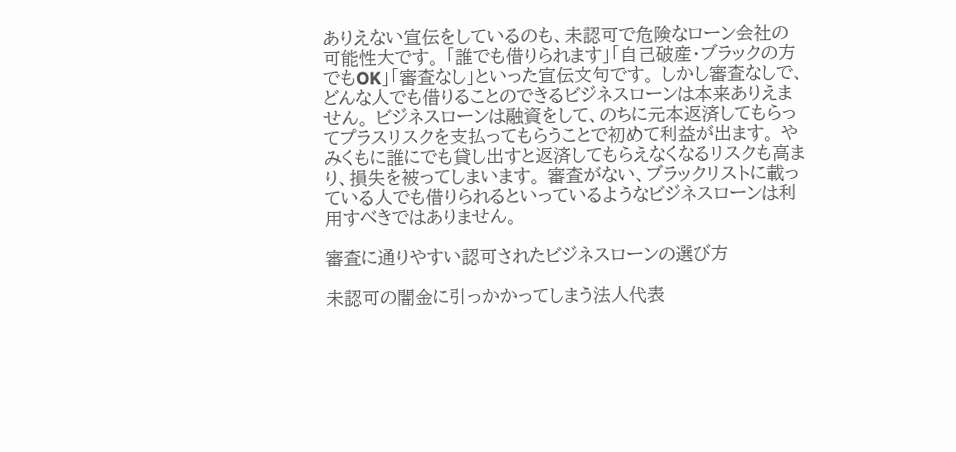ありえない宣伝をしているのも、未認可で危険なローン会社の可能性大です。 「誰でも借りられます」「自己破産・ブラックの方でもOK」「審査なし」といった宣伝文句です。 しかし審査なしで、どんな人でも借りることのできるビジネスローンは本来ありえません。 ビジネスローンは融資をして、のちに元本返済してもらってプラスリスクを支払ってもらうことで初めて利益が出ます。 やみくもに誰にでも貸し出すと返済してもらえなくなるリスクも高まり、損失を被ってしまいます。 審査がない、ブラックリストに載っている人でも借りられるといっているようなビジネスローンは利用すべきではありません。

審査に通りやすい認可されたビジネスローンの選び方

未認可の闇金に引っかかってしまう法人代表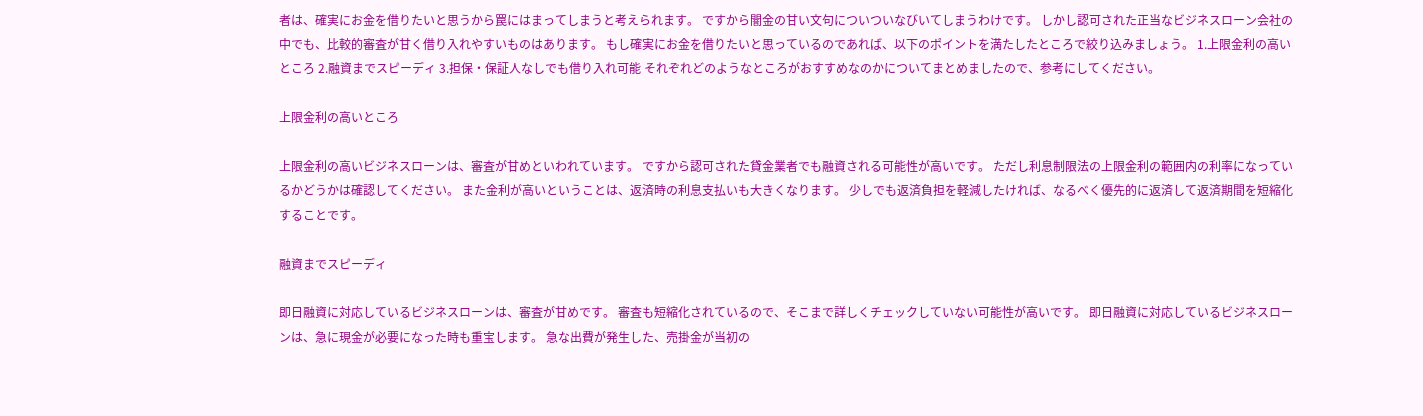者は、確実にお金を借りたいと思うから罠にはまってしまうと考えられます。 ですから闇金の甘い文句についついなびいてしまうわけです。 しかし認可された正当なビジネスローン会社の中でも、比較的審査が甘く借り入れやすいものはあります。 もし確実にお金を借りたいと思っているのであれば、以下のポイントを満たしたところで絞り込みましょう。 1.上限金利の高いところ 2.融資までスピーディ 3.担保・保証人なしでも借り入れ可能 それぞれどのようなところがおすすめなのかについてまとめましたので、参考にしてください。

上限金利の高いところ

上限金利の高いビジネスローンは、審査が甘めといわれています。 ですから認可された貸金業者でも融資される可能性が高いです。 ただし利息制限法の上限金利の範囲内の利率になっているかどうかは確認してください。 また金利が高いということは、返済時の利息支払いも大きくなります。 少しでも返済負担を軽減したければ、なるべく優先的に返済して返済期間を短縮化することです。

融資までスピーディ

即日融資に対応しているビジネスローンは、審査が甘めです。 審査も短縮化されているので、そこまで詳しくチェックしていない可能性が高いです。 即日融資に対応しているビジネスローンは、急に現金が必要になった時も重宝します。 急な出費が発生した、売掛金が当初の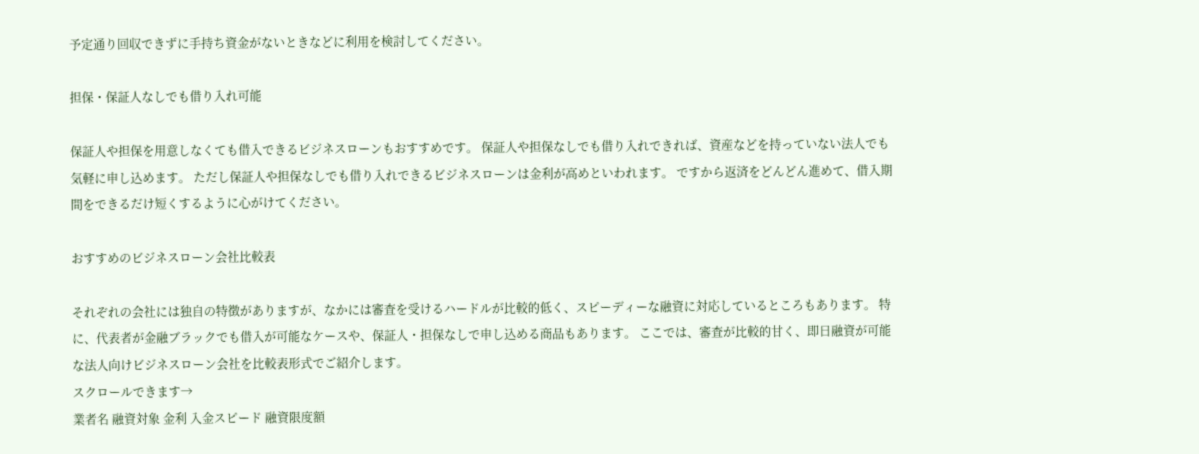予定通り回収できずに手持ち資金がないときなどに利用を検討してください。

担保・保証人なしでも借り入れ可能

保証人や担保を用意しなくても借入できるビジネスローンもおすすめです。 保証人や担保なしでも借り入れできれば、資産などを持っていない法人でも気軽に申し込めます。 ただし保証人や担保なしでも借り入れできるビジネスローンは金利が高めといわれます。 ですから返済をどんどん進めて、借入期間をできるだけ短くするように心がけてください。

おすすめのビジネスローン会社比較表

それぞれの会社には独自の特徴がありますが、なかには審査を受けるハードルが比較的低く、スピーディーな融資に対応しているところもあります。 特に、代表者が金融ブラックでも借入が可能なケースや、保証人・担保なしで申し込める商品もあります。 ここでは、審査が比較的甘く、即日融資が可能な法人向けビジネスローン会社を比較表形式でご紹介します。
スクロールできます→
業者名 融資対象 金利 入金スピード 融資限度額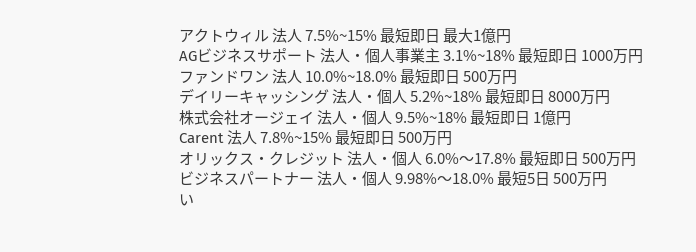アクトウィル 法人 7.5%~15% 最短即日 最大1億円
AGビジネスサポート 法人・個人事業主 3.1%~18% 最短即日 1000万円
ファンドワン 法人 10.0%~18.0% 最短即日 500万円
デイリーキャッシング 法人・個人 5.2%~18% 最短即日 8000万円
株式会社オージェイ 法人・個人 9.5%~18% 最短即日 1億円
Carent 法人 7.8%~15% 最短即日 500万円
オリックス・クレジット 法人・個人 6.0%〜17.8% 最短即日 500万円
ビジネスパートナー 法人・個人 9.98%〜18.0% 最短5日 500万円
い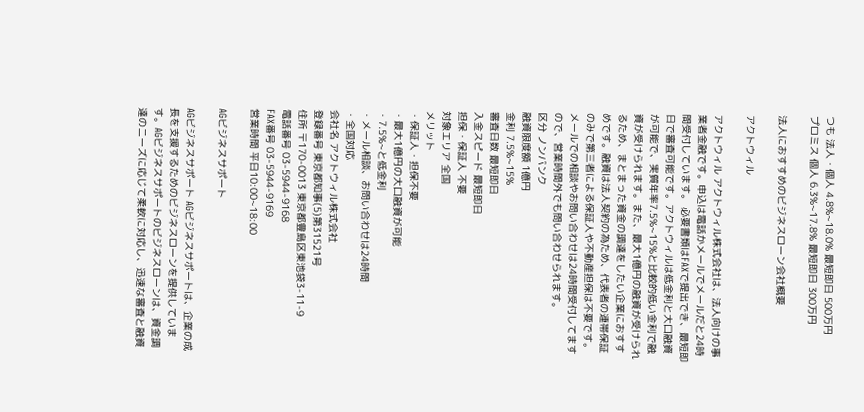つも 法人・個人 4.8%~18.0% 最短即日 500万円
プロミス 個人 6.3%~17.8% 最短即日 300万円

法人におすすめのビジネスローン会社概要

アクトウィル

アクトウィル アクトウィル株式会社は、法人向けの事業者金融です。申込は電話かメールでメールだと24時間受付しています。 必要書類はFAXで提出でき、最短即日で審査可能です。アクトウィルは低金利と大口融資が可能で、実質年率7.5%~15%と比較的低い金利で融資が受けられます。また、最大1億円の融資が受けられるため、まとまった資金の調達をしたい企業におすすめです。融資は法人契約の為ため、代表者の連帯保証のみで第三者による保証人や不動産担保は不要です。メールでの相談やお問い合わせは24時間受付してますので、営業時間外でも問い合わせられます。
区分 ノンバンク
融資限度額 1億円
金利 7.5%~15%
審査日数 最短即日
入金スピード 最短即日
担保・保証人 不要
対象エリア 全国
メリット
・保証人・担保不要
・最大1億円の大口融資が可能
・7.5%~と低金利
・メール相談、お問い合わせは24時間
・全国対応
会社名 アクトウィル株式会社
登録番号 東京都知事(5)第31521号
住所 〒170-0013 東京都豊島区東池袋3-11-9
電話番号 03-5944-9168
FAX番号 03-5944-9169
営業時間 平日10:00~18:00

AGビジネスサポート

AGビジネスサポート AGビジネスサポートは、企業の成長を支援するためのビジネスローンを提供しています。AGビジネスサポートのビジネスローンは、資金調達のニーズに応じて柔軟に対応し、迅速な審査と融資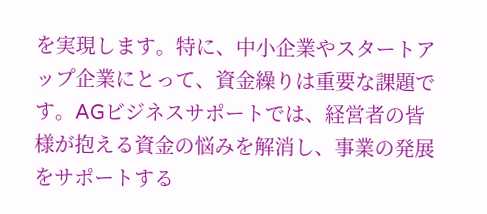を実現します。特に、中小企業やスタートアップ企業にとって、資金繰りは重要な課題です。AGビジネスサポートでは、経営者の皆様が抱える資金の悩みを解消し、事業の発展をサポートする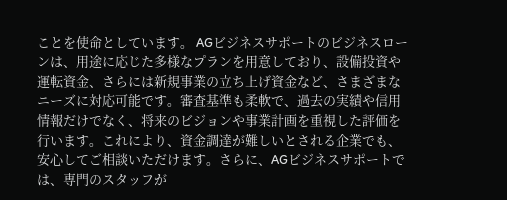ことを使命としています。 AGビジネスサポートのビジネスローンは、用途に応じた多様なプランを用意しており、設備投資や運転資金、さらには新規事業の立ち上げ資金など、さまざまなニーズに対応可能です。審査基準も柔軟で、過去の実績や信用情報だけでなく、将来のビジョンや事業計画を重視した評価を行います。これにより、資金調達が難しいとされる企業でも、安心してご相談いただけます。さらに、AGビジネスサポートでは、専門のスタッフが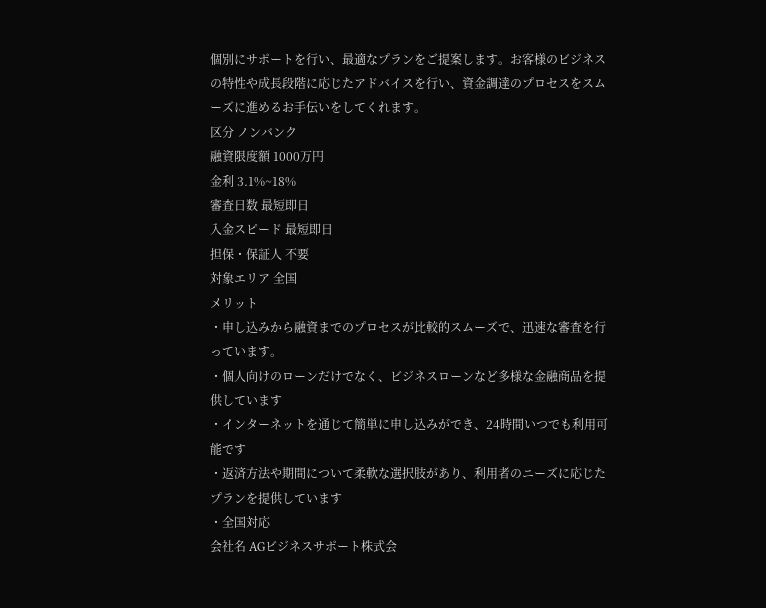個別にサポートを行い、最適なプランをご提案します。お客様のビジネスの特性や成長段階に応じたアドバイスを行い、資金調達のプロセスをスムーズに進めるお手伝いをしてくれます。
区分 ノンバンク
融資限度額 1000万円
金利 3.1%~18%
審査日数 最短即日
入金スピード 最短即日
担保・保証人 不要
対象エリア 全国
メリット
・申し込みから融資までのプロセスが比較的スムーズで、迅速な審査を行っています。
・個人向けのローンだけでなく、ビジネスローンなど多様な金融商品を提供しています
・インターネットを通じて簡単に申し込みができ、24時間いつでも利用可能です
・返済方法や期間について柔軟な選択肢があり、利用者のニーズに応じたプランを提供しています
・全国対応
会社名 AGビジネスサポート株式会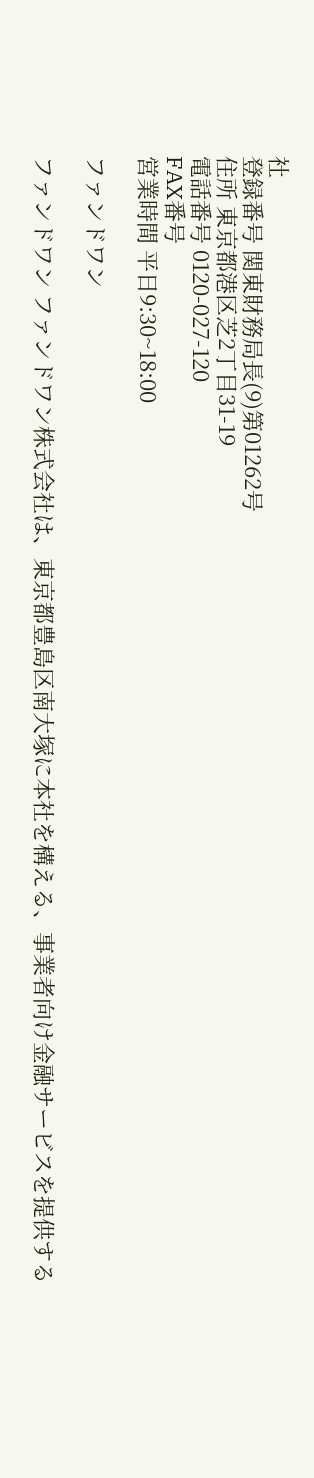社
登録番号 関東財務局長(9)第01262号
住所 東京都港区芝2丁目31-19
電話番号 0120-027-120
FAX番号
営業時間 平日9:30~18:00

ファンドワン

ファンドワン ファンドワン株式会社は、東京都豊島区南大塚に本社を構える、事業者向け金融サービスを提供する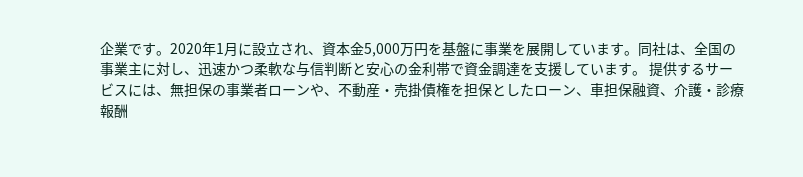企業です。2020年1月に設立され、資本金5,000万円を基盤に事業を展開しています。同社は、全国の事業主に対し、迅速かつ柔軟な与信判断と安心の金利帯で資金調達を支援しています。 提供するサービスには、無担保の事業者ローンや、不動産・売掛債権を担保としたローン、車担保融資、介護・診療報酬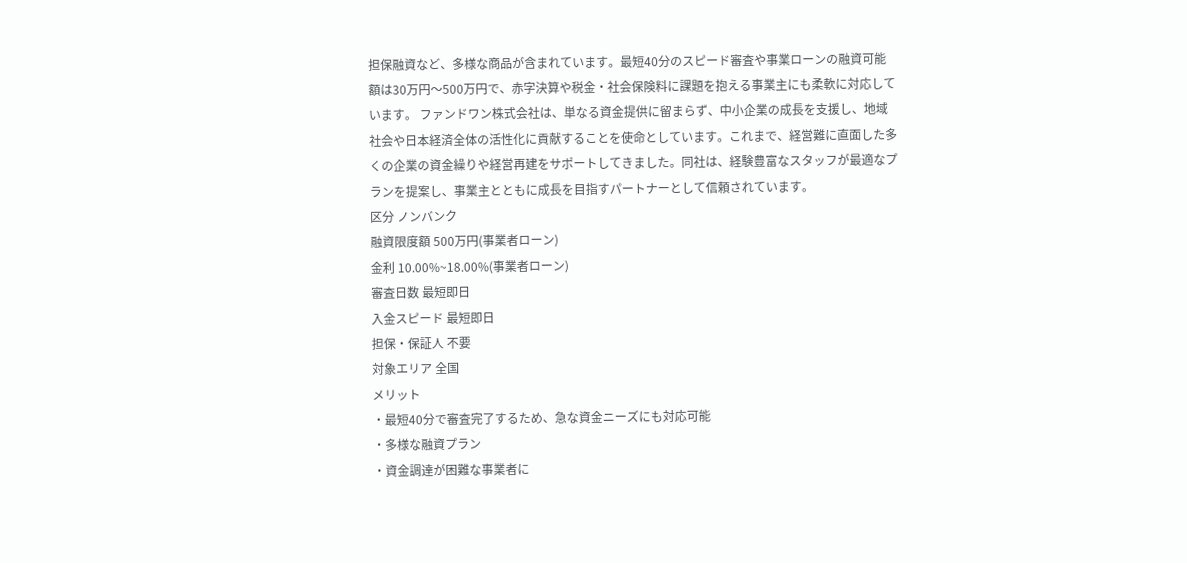担保融資など、多様な商品が含まれています。最短40分のスピード審査や事業ローンの融資可能額は30万円〜500万円で、赤字決算や税金・社会保険料に課題を抱える事業主にも柔軟に対応しています。 ファンドワン株式会社は、単なる資金提供に留まらず、中小企業の成長を支援し、地域社会や日本経済全体の活性化に貢献することを使命としています。これまで、経営難に直面した多くの企業の資金繰りや経営再建をサポートしてきました。同社は、経験豊富なスタッフが最適なプランを提案し、事業主とともに成長を目指すパートナーとして信頼されています。
区分 ノンバンク
融資限度額 500万円(事業者ローン)
金利 10.00%~18.00%(事業者ローン)
審査日数 最短即日
入金スピード 最短即日
担保・保証人 不要
対象エリア 全国
メリット
・最短40分で審査完了するため、急な資金ニーズにも対応可能
・多様な融資プラン
・資金調達が困難な事業者に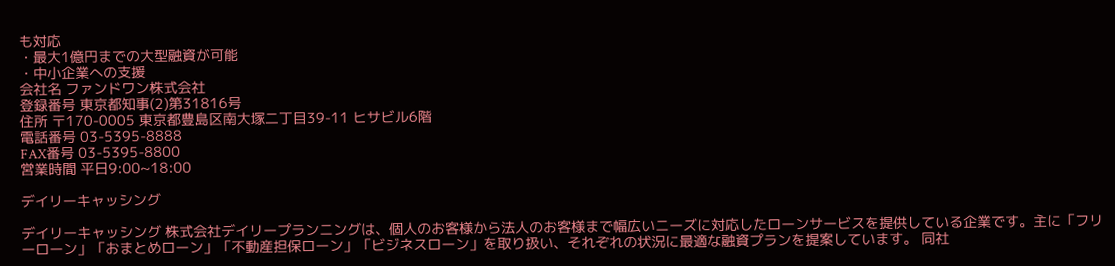も対応
・最大1億円までの大型融資が可能
・中小企業への支援
会社名 ファンドワン株式会社
登録番号 東京都知事(2)第31816号
住所 〒170-0005 東京都豊島区南大塚二丁目39-11 ヒサビル6階
電話番号 03-5395-8888
FAX番号 03-5395-8800
営業時間 平日9:00~18:00

デイリーキャッシング

デイリーキャッシング 株式会社デイリープランニングは、個人のお客様から法人のお客様まで幅広いニーズに対応したローンサービスを提供している企業です。主に「フリーローン」「おまとめローン」「不動産担保ローン」「ビジネスローン」を取り扱い、それぞれの状況に最適な融資プランを提案しています。 同社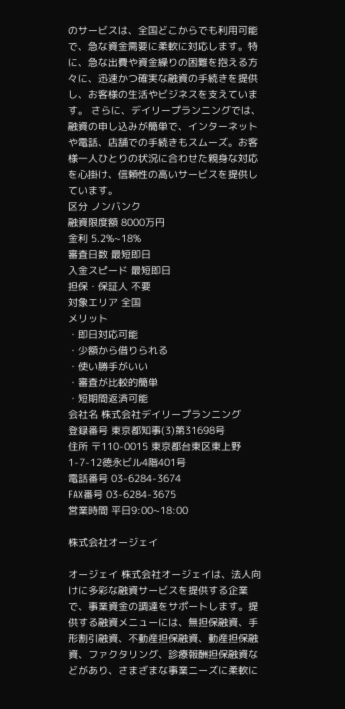のサービスは、全国どこからでも利用可能で、急な資金需要に柔軟に対応します。特に、急な出費や資金繰りの困難を抱える方々に、迅速かつ確実な融資の手続きを提供し、お客様の生活やビジネスを支えています。 さらに、デイリープランニングでは、融資の申し込みが簡単で、インターネットや電話、店舗での手続きもスムーズ。お客様一人ひとりの状況に合わせた親身な対応を心掛け、信頼性の高いサービスを提供しています。
区分 ノンバンク
融資限度額 8000万円
金利 5.2%~18%
審査日数 最短即日
入金スピード 最短即日
担保・保証人 不要
対象エリア 全国
メリット
・即日対応可能
・少額から借りられる
・使い勝手がいい
・審査が比較的簡単
・短期間返済可能
会社名 株式会社デイリープランニング
登録番号 東京都知事(3)第31698号
住所 〒110-0015 東京都台東区東上野1-7-12徳永ビル4階401号
電話番号 03-6284-3674
FAX番号 03-6284-3675
営業時間 平日9:00~18:00

株式会社オージェイ

オージェイ 株式会社オージェイは、法人向けに多彩な融資サービスを提供する企業で、事業資金の調達をサポートします。提供する融資メニューには、無担保融資、手形割引融資、不動産担保融資、動産担保融資、ファクタリング、診療報酬担保融資などがあり、さまざまな事業ニーズに柔軟に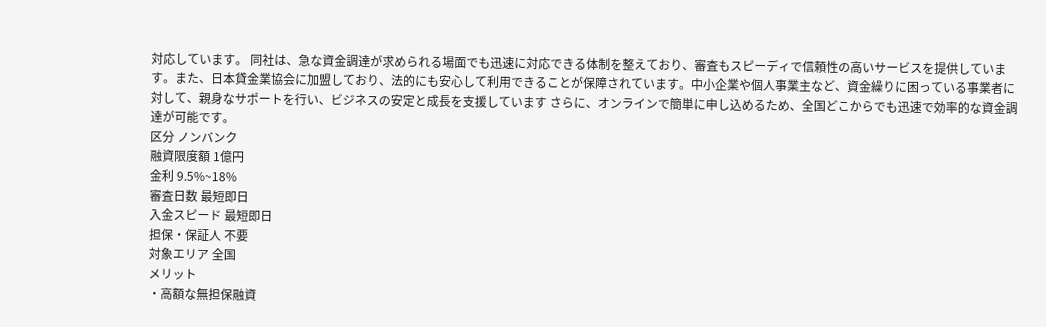対応しています。 同社は、急な資金調達が求められる場面でも迅速に対応できる体制を整えており、審査もスピーディで信頼性の高いサービスを提供しています。また、日本貸金業協会に加盟しており、法的にも安心して利用できることが保障されています。中小企業や個人事業主など、資金繰りに困っている事業者に対して、親身なサポートを行い、ビジネスの安定と成長を支援しています さらに、オンラインで簡単に申し込めるため、全国どこからでも迅速で効率的な資金調達が可能です。
区分 ノンバンク
融資限度額 1億円
金利 9.5%~18%
審査日数 最短即日
入金スピード 最短即日
担保・保証人 不要
対象エリア 全国
メリット
・高額な無担保融資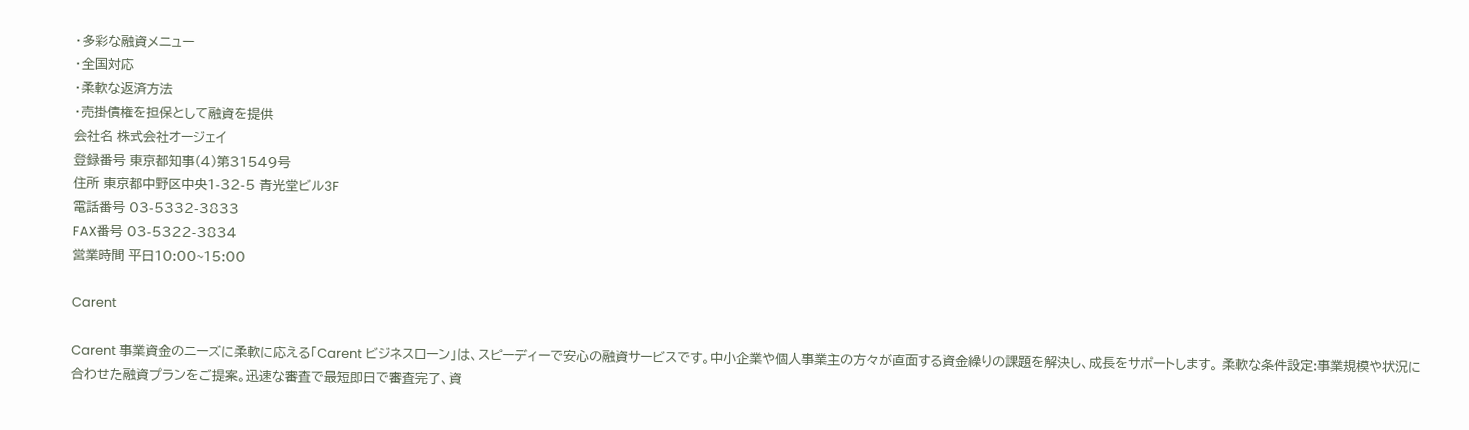・多彩な融資メニュー
・全国対応
・柔軟な返済方法
・売掛債権を担保として融資を提供
会社名 株式会社オージェイ
登録番号 東京都知事(4)第31549号
住所 東京都中野区中央1-32-5 青光堂ビル3F
電話番号 03-5332-3833
FAX番号 03-5322-3834
営業時間 平日10:00~15:00

Carent

Carent 事業資金のニーズに柔軟に応える「Carent ビジネスローン」は、スピーディーで安心の融資サービスです。中小企業や個人事業主の方々が直面する資金繰りの課題を解決し、成長をサポートします。 柔軟な条件設定:事業規模や状況に合わせた融資プランをご提案。迅速な審査で最短即日で審査完了、資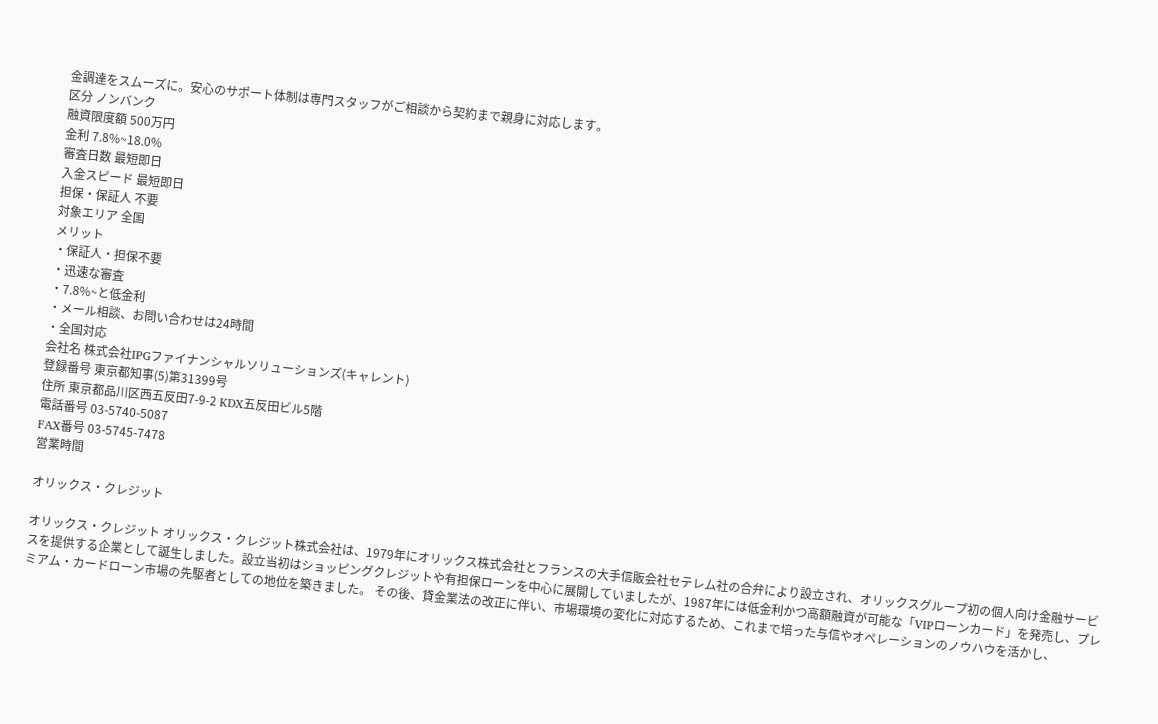金調達をスムーズに。安心のサポート体制は専門スタッフがご相談から契約まで親身に対応します。
区分 ノンバンク
融資限度額 500万円
金利 7.8%~18.0%
審査日数 最短即日
入金スピード 最短即日
担保・保証人 不要
対象エリア 全国
メリット
・保証人・担保不要
・迅速な審査
・7.8%~と低金利
・メール相談、お問い合わせは24時間
・全国対応
会社名 株式会社IPGファイナンシャルソリューションズ(キャレント)
登録番号 東京都知事(5)第31399号
住所 東京都品川区西五反田7-9-2 KDX五反田ビル5階
電話番号 03-5740-5087
FAX番号 03-5745-7478
営業時間

オリックス・クレジット

オリックス・クレジット オリックス・クレジット株式会社は、1979年にオリックス株式会社とフランスの大手信販会社セテレム社の合弁により設立され、オリックスグループ初の個人向け金融サービスを提供する企業として誕生しました。設立当初はショッピングクレジットや有担保ローンを中心に展開していましたが、1987年には低金利かつ高額融資が可能な「VIPローンカード」を発売し、プレミアム・カードローン市場の先駆者としての地位を築きました。 その後、貸金業法の改正に伴い、市場環境の変化に対応するため、これまで培った与信やオペレーションのノウハウを活かし、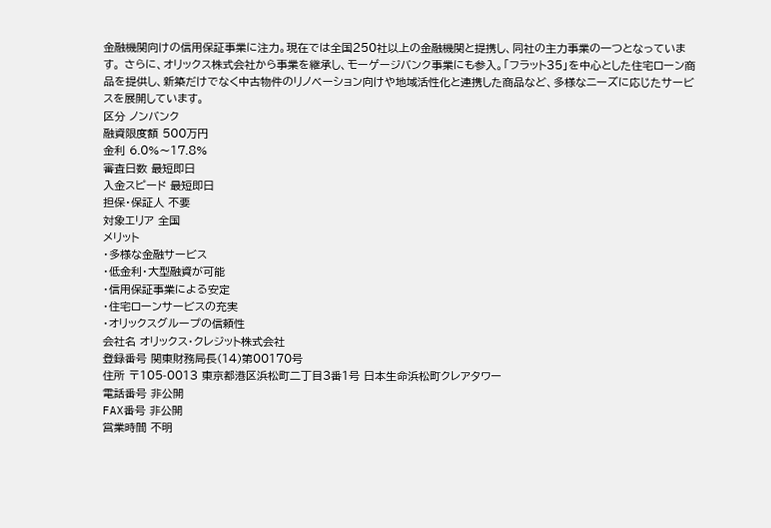金融機関向けの信用保証事業に注力。現在では全国250社以上の金融機関と提携し、同社の主力事業の一つとなっています。 さらに、オリックス株式会社から事業を継承し、モーゲージバンク事業にも参入。「フラット35」を中心とした住宅ローン商品を提供し、新築だけでなく中古物件のリノベーション向けや地域活性化と連携した商品など、多様なニーズに応じたサービスを展開しています。
区分 ノンバンク
融資限度額 500万円
金利 6.0%〜17.8%
審査日数 最短即日
入金スピード 最短即日
担保・保証人 不要
対象エリア 全国
メリット
・多様な金融サービス
・低金利・大型融資が可能
・信用保証事業による安定
・住宅ローンサービスの充実
・オリックスグループの信頼性
会社名 オリックス・クレジット株式会社
登録番号 関東財務局長(14)第00170号
住所 〒105-0013 東京都港区浜松町二丁目3番1号 日本生命浜松町クレアタワー
電話番号 非公開
FAX番号 非公開
営業時間 不明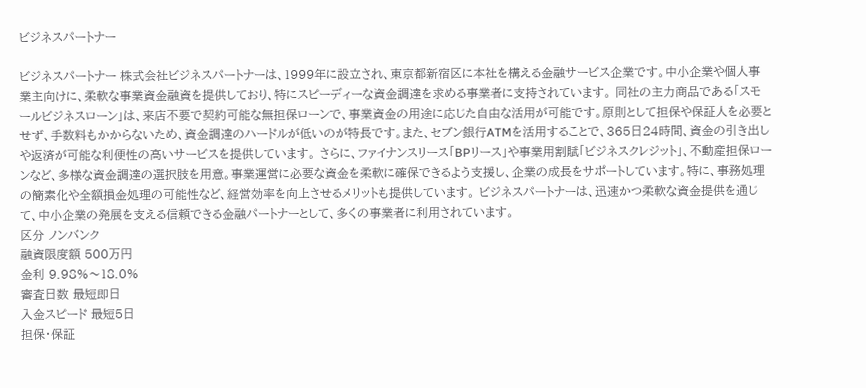ビジネスパートナー

ビジネスパートナー 株式会社ビジネスパートナーは、1999年に設立され、東京都新宿区に本社を構える金融サービス企業です。中小企業や個人事業主向けに、柔軟な事業資金融資を提供しており、特にスピーディーな資金調達を求める事業者に支持されています。 同社の主力商品である「スモールビジネスローン」は、来店不要で契約可能な無担保ローンで、事業資金の用途に応じた自由な活用が可能です。原則として担保や保証人を必要とせず、手数料もかからないため、資金調達のハードルが低いのが特長です。また、セブン銀行ATMを活用することで、365日24時間、資金の引き出しや返済が可能な利便性の高いサービスを提供しています。 さらに、ファイナンスリース「BPリース」や事業用割賦「ビジネスクレジット」、不動産担保ローンなど、多様な資金調達の選択肢を用意。事業運営に必要な資金を柔軟に確保できるよう支援し、企業の成長をサポートしています。特に、事務処理の簡素化や全額損金処理の可能性など、経営効率を向上させるメリットも提供しています。 ビジネスパートナーは、迅速かつ柔軟な資金提供を通じて、中小企業の発展を支える信頼できる金融パートナーとして、多くの事業者に利用されています。
区分 ノンバンク
融資限度額 500万円
金利 9.98%〜18.0%
審査日数 最短即日
入金スピード 最短5日
担保・保証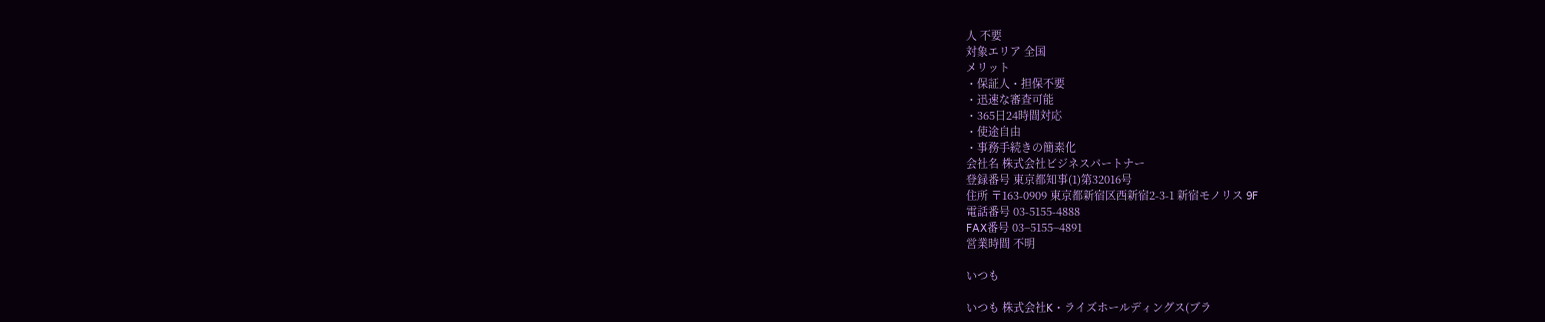人 不要
対象エリア 全国
メリット
・保証人・担保不要
・迅速な審査可能
・365日24時間対応
・使途自由
・事務手続きの簡素化
会社名 株式会社ビジネスパートナー
登録番号 東京都知事(1)第32016号
住所 〒163-0909 東京都新宿区西新宿2-3-1 新宿モノリス 9F
電話番号 03-5155-4888
FAX番号 03−5155−4891
営業時間 不明

いつも

いつも 株式会社K・ライズホールディングス(ブラ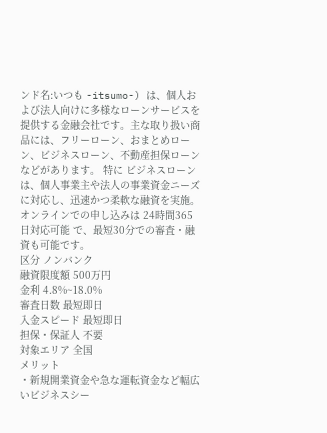ンド名:いつも -itsumo-) は、個人および法人向けに多様なローンサービスを提供する金融会社です。主な取り扱い商品には、フリーローン、おまとめローン、ビジネスローン、不動産担保ローンなどがあります。 特に ビジネスローン は、個人事業主や法人の事業資金ニーズに対応し、迅速かつ柔軟な融資を実施。オンラインでの申し込みは 24時間365日対応可能 で、最短30分での審査・融資も可能です。
区分 ノンバンク
融資限度額 500万円
金利 4.8%~18.0%
審査日数 最短即日
入金スピード 最短即日
担保・保証人 不要
対象エリア 全国
メリット
・新規開業資金や急な運転資金など幅広いビジネスシー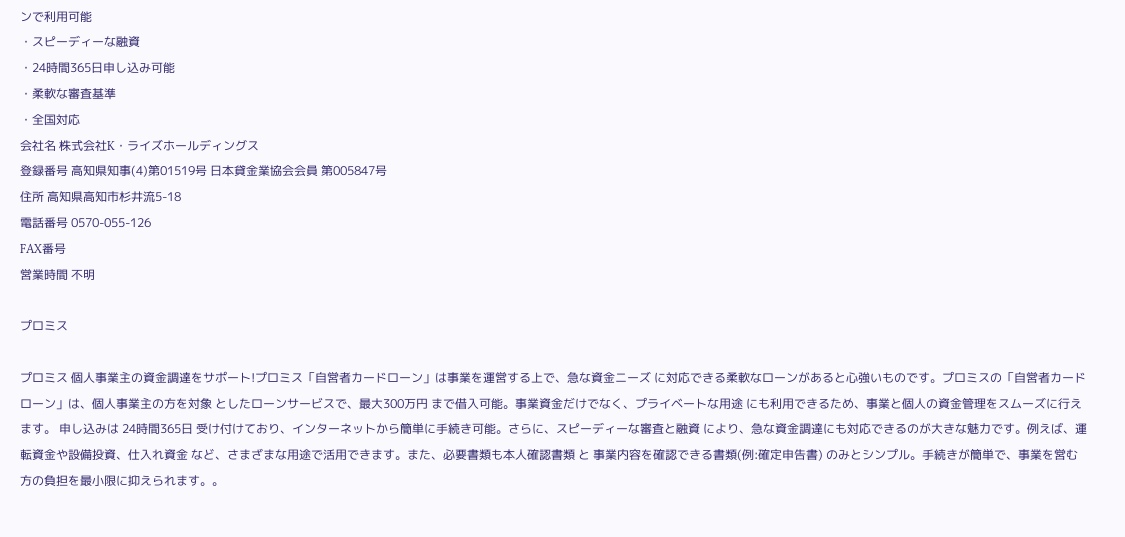ンで利用可能
・スピーディーな融資
・24時間365日申し込み可能
・柔軟な審査基準
・全国対応
会社名 株式会社K・ライズホールディングス
登録番号 高知県知事(4)第01519号 日本貸金業協会会員 第005847号
住所 高知県高知市杉井流5-18
電話番号 0570-055-126
FAX番号
営業時間 不明

プロミス

プロミス 個人事業主の資金調達をサポート!プロミス「自営者カードローン」は事業を運営する上で、急な資金ニーズ に対応できる柔軟なローンがあると心強いものです。プロミスの「自営者カードローン」は、個人事業主の方を対象 としたローンサービスで、最大300万円 まで借入可能。事業資金だけでなく、プライベートな用途 にも利用できるため、事業と個人の資金管理をスムーズに行えます。 申し込みは 24時間365日 受け付けており、インターネットから簡単に手続き可能。さらに、スピーディーな審査と融資 により、急な資金調達にも対応できるのが大きな魅力です。例えば、運転資金や設備投資、仕入れ資金 など、さまざまな用途で活用できます。また、必要書類も本人確認書類 と 事業内容を確認できる書類(例:確定申告書) のみとシンプル。手続きが簡単で、事業を営む方の負担を最小限に抑えられます。。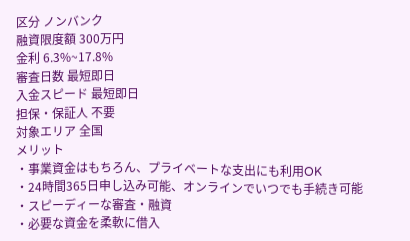区分 ノンバンク
融資限度額 300万円
金利 6.3%~17.8%
審査日数 最短即日
入金スピード 最短即日
担保・保証人 不要
対象エリア 全国
メリット
・事業資金はもちろん、プライベートな支出にも利用OK
・24時間365日申し込み可能、オンラインでいつでも手続き可能
・スピーディーな審査・融資
・必要な資金を柔軟に借入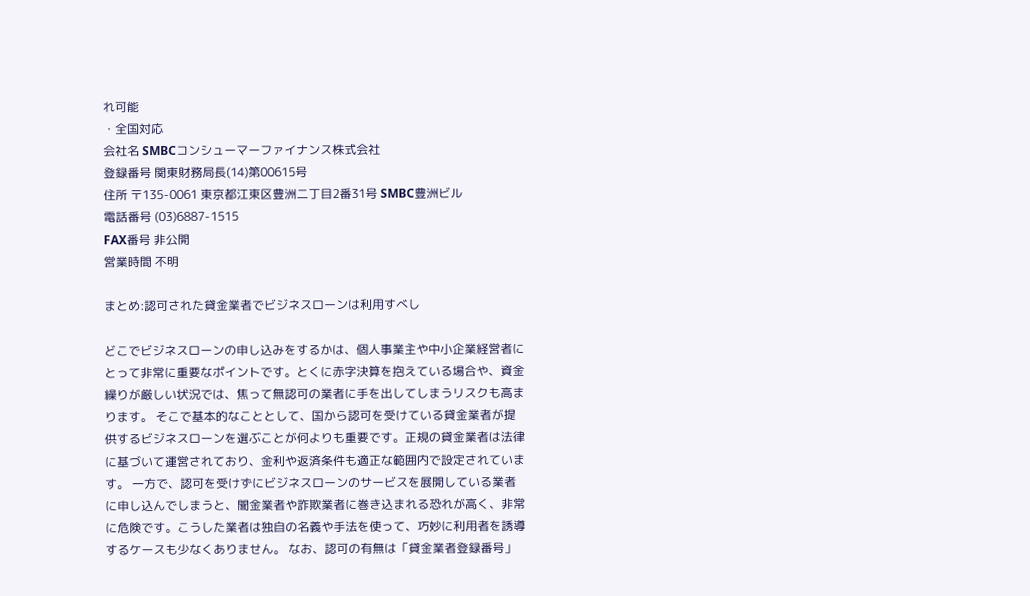れ可能
・全国対応
会社名 SMBCコンシューマーファイナンス株式会社
登録番号 関東財務局長(14)第00615号
住所 〒135-0061 東京都江東区豊洲二丁目2番31号 SMBC豊洲ビル
電話番号 (03)6887-1515
FAX番号 非公開
営業時間 不明

まとめ:認可された貸金業者でビジネスローンは利用すべし

どこでビジネスローンの申し込みをするかは、個人事業主や中小企業経営者にとって非常に重要なポイントです。とくに赤字決算を抱えている場合や、資金繰りが厳しい状況では、焦って無認可の業者に手を出してしまうリスクも高まります。 そこで基本的なこととして、国から認可を受けている貸金業者が提供するビジネスローンを選ぶことが何よりも重要です。正規の貸金業者は法律に基づいて運営されており、金利や返済条件も適正な範囲内で設定されています。 一方で、認可を受けずにビジネスローンのサービスを展開している業者に申し込んでしまうと、闇金業者や詐欺業者に巻き込まれる恐れが高く、非常に危険です。こうした業者は独自の名義や手法を使って、巧妙に利用者を誘導するケースも少なくありません。 なお、認可の有無は「貸金業者登録番号」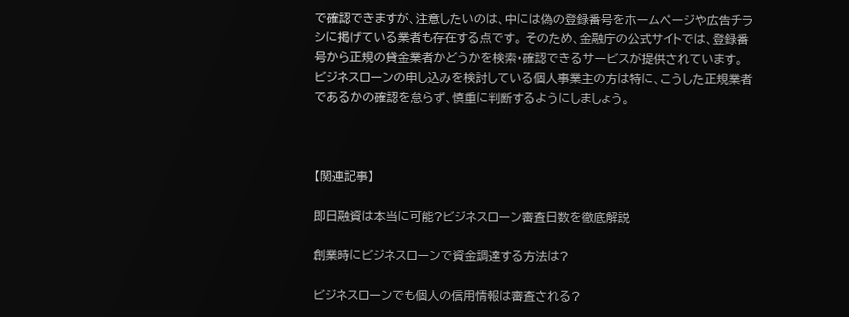で確認できますが、注意したいのは、中には偽の登録番号をホームページや広告チラシに掲げている業者も存在する点です。 そのため、金融庁の公式サイトでは、登録番号から正規の貸金業者かどうかを検索・確認できるサービスが提供されています。 ビジネスローンの申し込みを検討している個人事業主の方は特に、こうした正規業者であるかの確認を怠らず、慎重に判断するようにしましょう。



【関連記事】

即日融資は本当に可能?ビジネスローン審査日数を徹底解説

創業時にビジネスローンで資金調達する方法は?

ビジネスローンでも個人の信用情報は審査される?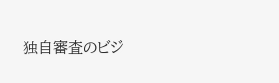独自審査のビジ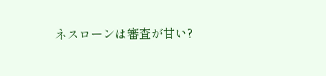ネスローンは審査が甘い?